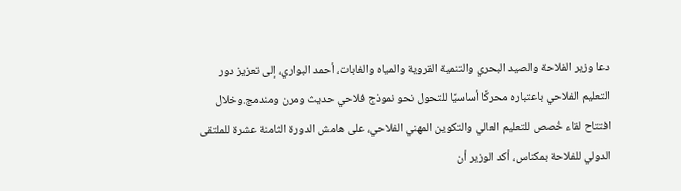دعا وزير الفلاحة والصيد البحري والتنمية القروية والمياه والغابات، أحمد البواري، إلى تعزيز دور التعليم الفلاحي باعتباره محركًا أساسيًا للتحول نحو نموذج فلاحي حديث ومرن ومندمج.وخلال افتتاح لقاء خُصص للتعليم العالي والتكوين المهني الفلاحي، على هامش الدورة الثامنة عشرة للملتقى الدولي للفلاحة بمكناس، أكد الوزير أن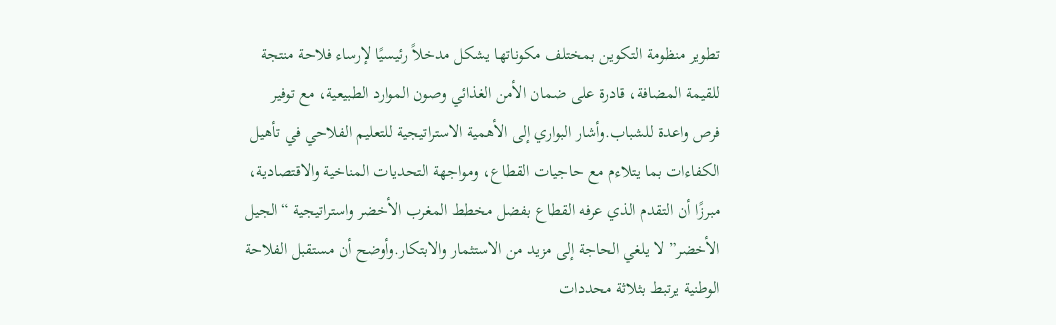تطوير منظومة التكوين بمختلف مكوناتها يشكل مدخلاً رئيسيًا لإرساء فلاحة منتجة للقيمة المضافة، قادرة على ضمان الأمن الغذائي وصون الموارد الطبيعية، مع توفير فرص واعدة للشباب.وأشار البواري إلى الأهمية الاستراتيجية للتعليم الفلاحي في تأهيل الكفاءات بما يتلاءم مع حاجيات القطاع، ومواجهة التحديات المناخية والاقتصادية، مبرزًا أن التقدم الذي عرفه القطاع بفضل مخطط المغرب الأخضر واستراتيجية “الجيل الأخضر” لا يلغي الحاجة إلى مزيد من الاستثمار والابتكار.وأوضح أن مستقبل الفلاحة الوطنية يرتبط بثلاثة محددات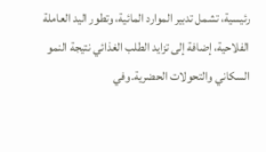رئيسية، تشمل تدبير الموارد المائية، وتطور اليد العاملة الفلاحية، إضافة إلى تزايد الطلب الغذائي نتيجة النمو السكاني والتحولات الحضرية.وفي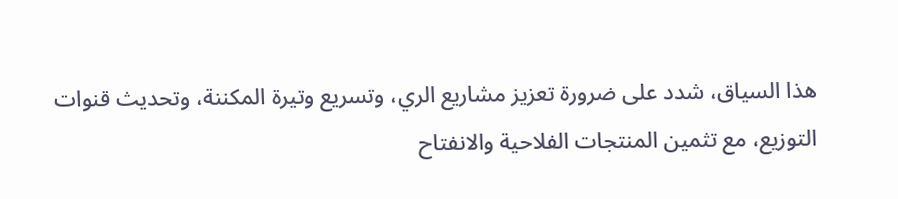هذا السياق، شدد على ضرورة تعزيز مشاريع الري، وتسريع وتيرة المكننة، وتحديث قنوات التوزيع، مع تثمين المنتجات الفلاحية والانفتاح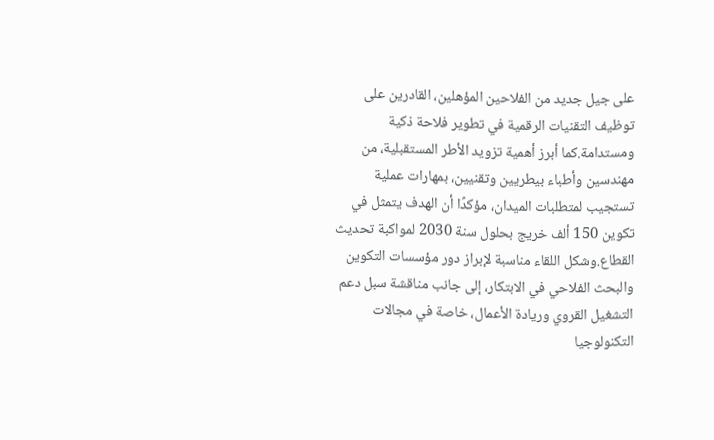على جيل جديد من الفلاحين المؤهلين، القادرين على توظيف التقنيات الرقمية في تطوير فلاحة ذكية ومستدامة.كما أبرز أهمية تزويد الأطر المستقبلية، من مهندسين وأطباء بيطريين وتقنيين، بمهارات عملية تستجيب لمتطلبات الميدان، مؤكدًا أن الهدف يتمثل في تكوين 150 ألف خريج بحلول سنة 2030 لمواكبة تحديث القطاع.وشكل اللقاء مناسبة لإبراز دور مؤسسات التكوين والبحث الفلاحي في الابتكار، إلى جانب مناقشة سبل دعم التشغيل القروي وريادة الأعمال، خاصة في مجالات التكنولوجيا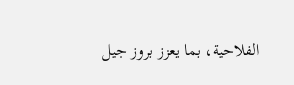الفلاحية، بما يعزز بروز جيل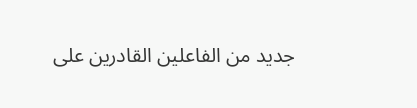جديد من الفاعلين القادرين على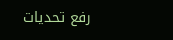رفع تحديات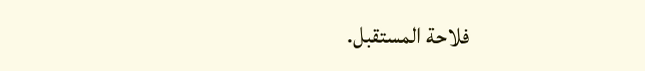فلاحة المستقبل.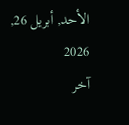الأحد, أبريل 26, 2026
آخر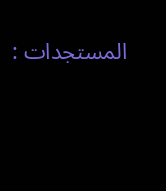المستجدات :